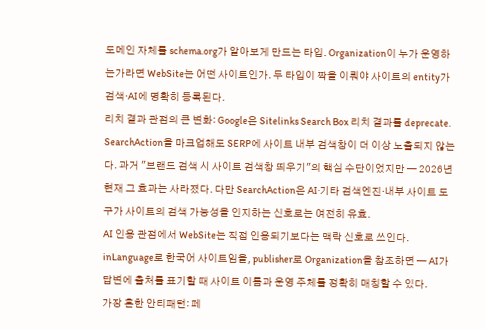도메인 자체를 schema.org가 알아보게 만드는 타입. Organization이 누가 운영하는가라면 WebSite는 어떤 사이트인가. 두 타입이 짝을 이뤄야 사이트의 entity가 검색·AI에 명확히 등록된다.
리치 결과 관점의 큰 변화: Google은 Sitelinks Search Box 리치 결과를 deprecate. SearchAction을 마크업해도 SERP에 사이트 내부 검색창이 더 이상 노출되지 않는다. 과거 "브랜드 검색 시 사이트 검색창 띄우기"의 핵심 수단이었지만 — 2026년 현재 그 효과는 사라졌다. 다만 SearchAction은 AI·기타 검색엔진·내부 사이트 도구가 사이트의 검색 가능성을 인지하는 신호로는 여전히 유효.
AI 인용 관점에서 WebSite는 직접 인용되기보다는 맥락 신호로 쓰인다. inLanguage로 한국어 사이트임을, publisher로 Organization을 참조하면 — AI가 답변에 출처를 표기할 때 사이트 이름과 운영 주체를 정확히 매칭할 수 있다.
가장 흔한 안티패턴: 페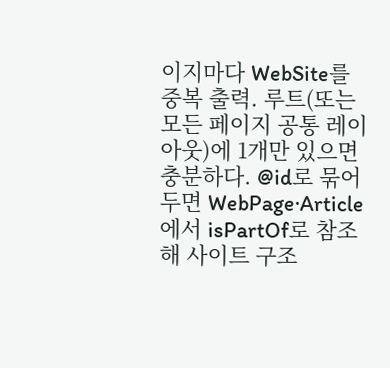이지마다 WebSite를 중복 출력. 루트(또는 모든 페이지 공통 레이아웃)에 1개만 있으면 충분하다. @id로 묶어두면 WebPage·Article에서 isPartOf로 참조해 사이트 구조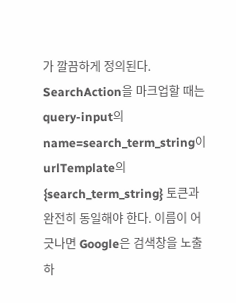가 깔끔하게 정의된다.
SearchAction을 마크업할 때는 query-input의 name=search_term_string이 urlTemplate의 {search_term_string} 토큰과 완전히 동일해야 한다. 이름이 어긋나면 Google은 검색창을 노출하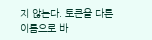지 않는다. 토큰을 다른 이름으로 바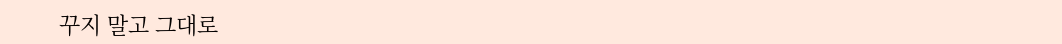꾸지 말고 그대로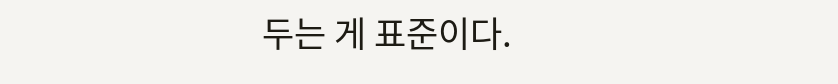두는 게 표준이다.